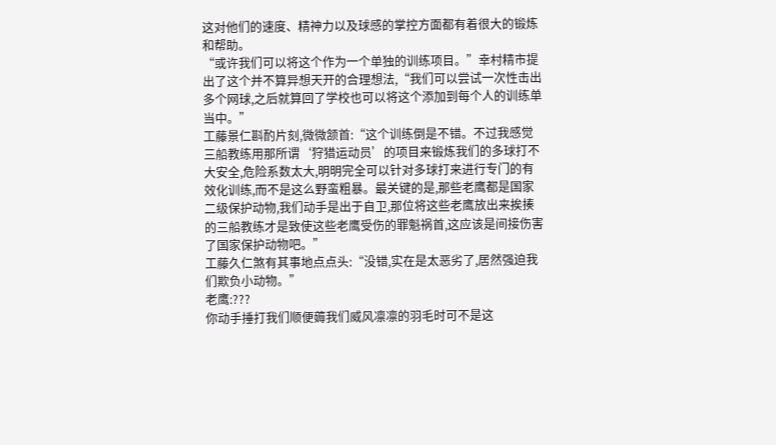这对他们的速度、精神力以及球感的掌控方面都有着很大的锻炼和帮助。
“或许我们可以将这个作为一个单独的训练项目。”幸村精市提出了这个并不算异想天开的合理想法,“我们可以尝试一次性击出多个网球,之后就算回了学校也可以将这个添加到每个人的训练单当中。”
工藤景仁斟酌片刻,微微颔首:“这个训练倒是不错。不过我感觉三船教练用那所谓‘狩猎运动员’的项目来锻炼我们的多球打不大安全,危险系数太大,明明完全可以针对多球打来进行专门的有效化训练,而不是这么野蛮粗暴。最关键的是,那些老鹰都是国家二级保护动物,我们动手是出于自卫,那位将这些老鹰放出来挨揍的三船教练才是致使这些老鹰受伤的罪魁祸首,这应该是间接伤害了国家保护动物吧。”
工藤久仁煞有其事地点点头:“没错,实在是太恶劣了,居然强迫我们欺负小动物。”
老鹰:???
你动手捶打我们顺便薅我们威风凛凛的羽毛时可不是这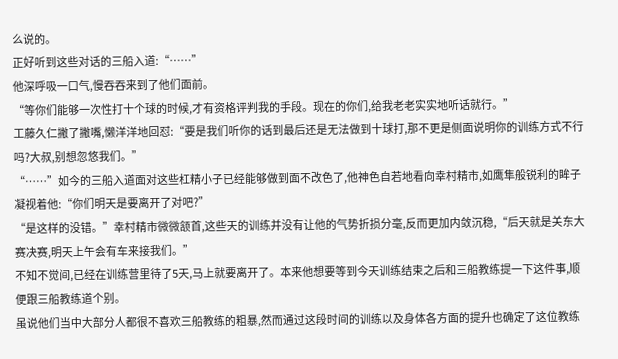么说的。
正好听到这些对话的三船入道:“……”
他深呼吸一口气,慢吞吞来到了他们面前。
“等你们能够一次性打十个球的时候,才有资格评判我的手段。现在的你们,给我老老实实地听话就行。”
工藤久仁撇了撇嘴,懒洋洋地回怼:“要是我们听你的话到最后还是无法做到十球打,那不更是侧面说明你的训练方式不行吗?大叔,别想忽悠我们。”
“……”如今的三船入道面对这些杠精小子已经能够做到面不改色了,他神色自若地看向幸村精市,如鹰隼般锐利的眸子凝视着他:“你们明天是要离开了对吧?”
“是这样的没错。”幸村精市微微颔首,这些天的训练并没有让他的气势折损分毫,反而更加内敛沉稳,“后天就是关东大赛决赛,明天上午会有车来接我们。”
不知不觉间,已经在训练营里待了5天,马上就要离开了。本来他想要等到今天训练结束之后和三船教练提一下这件事,顺便跟三船教练道个别。
虽说他们当中大部分人都很不喜欢三船教练的粗暴,然而通过这段时间的训练以及身体各方面的提升也确定了这位教练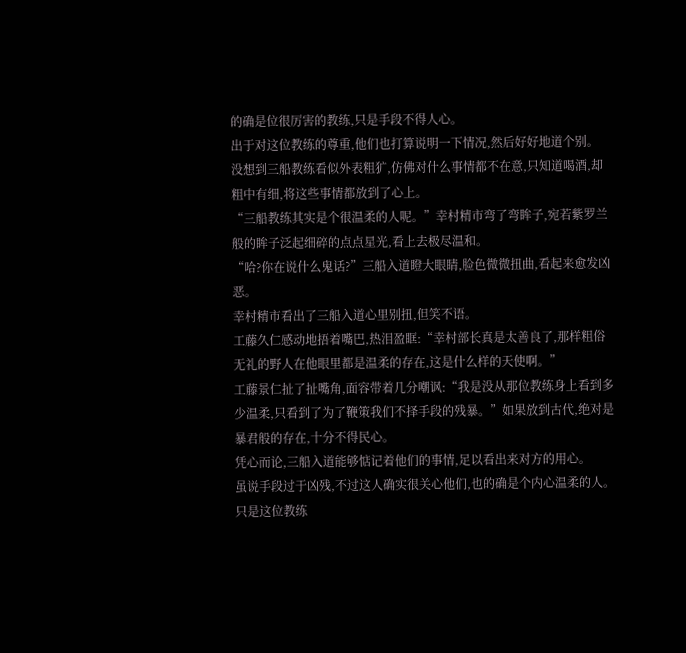的确是位很厉害的教练,只是手段不得人心。
出于对这位教练的尊重,他们也打算说明一下情况,然后好好地道个别。
没想到三船教练看似外表粗犷,仿佛对什么事情都不在意,只知道喝酒,却粗中有细,将这些事情都放到了心上。
“三船教练其实是个很温柔的人呢。”幸村精市弯了弯眸子,宛若紫罗兰般的眸子泛起细碎的点点星光,看上去极尽温和。
“哈?你在说什么鬼话?”三船入道瞪大眼睛,脸色微微扭曲,看起来愈发凶恶。
幸村精市看出了三船入道心里别扭,但笑不语。
工藤久仁感动地捂着嘴巴,热泪盈眶:“幸村部长真是太善良了,那样粗俗无礼的野人在他眼里都是温柔的存在,这是什么样的天使啊。”
工藤景仁扯了扯嘴角,面容带着几分嘲讽:“我是没从那位教练身上看到多少温柔,只看到了为了鞭策我们不择手段的残暴。”如果放到古代,绝对是暴君般的存在,十分不得民心。
凭心而论,三船入道能够惦记着他们的事情,足以看出来对方的用心。
虽说手段过于凶残,不过这人确实很关心他们,也的确是个内心温柔的人。
只是这位教练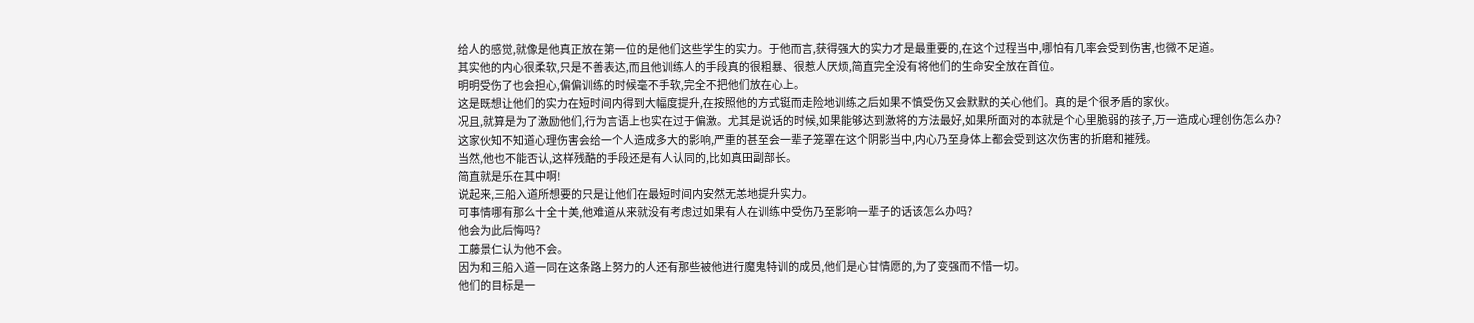给人的感觉,就像是他真正放在第一位的是他们这些学生的实力。于他而言,获得强大的实力才是最重要的,在这个过程当中,哪怕有几率会受到伤害,也微不足道。
其实他的内心很柔软,只是不善表达,而且他训练人的手段真的很粗暴、很惹人厌烦,简直完全没有将他们的生命安全放在首位。
明明受伤了也会担心,偏偏训练的时候毫不手软,完全不把他们放在心上。
这是既想让他们的实力在短时间内得到大幅度提升,在按照他的方式铤而走险地训练之后如果不慎受伤又会默默的关心他们。真的是个很矛盾的家伙。
况且,就算是为了激励他们,行为言语上也实在过于偏激。尤其是说话的时候,如果能够达到激将的方法最好,如果所面对的本就是个心里脆弱的孩子,万一造成心理创伤怎么办?
这家伙知不知道心理伤害会给一个人造成多大的影响,严重的甚至会一辈子笼罩在这个阴影当中,内心乃至身体上都会受到这次伤害的折磨和摧残。
当然,他也不能否认,这样残酷的手段还是有人认同的,比如真田副部长。
简直就是乐在其中啊!
说起来,三船入道所想要的只是让他们在最短时间内安然无恙地提升实力。
可事情哪有那么十全十美,他难道从来就没有考虑过如果有人在训练中受伤乃至影响一辈子的话该怎么办吗?
他会为此后悔吗?
工藤景仁认为他不会。
因为和三船入道一同在这条路上努力的人还有那些被他进行魔鬼特训的成员,他们是心甘情愿的,为了变强而不惜一切。
他们的目标是一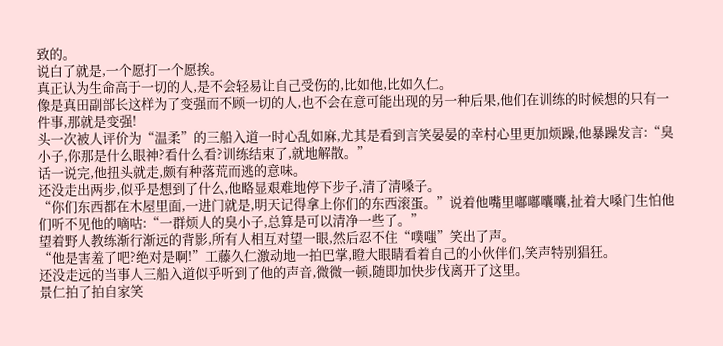致的。
说白了就是,一个愿打一个愿挨。
真正认为生命高于一切的人,是不会轻易让自己受伤的,比如他,比如久仁。
像是真田副部长这样为了变强而不顾一切的人,也不会在意可能出现的另一种后果,他们在训练的时候想的只有一件事,那就是变强!
头一次被人评价为“温柔”的三船入道一时心乱如麻,尤其是看到言笑晏晏的幸村心里更加烦躁,他暴躁发言:“臭小子,你那是什么眼神?看什么看?训练结束了,就地解散。”
话一说完,他扭头就走,颇有种落荒而逃的意味。
还没走出两步,似乎是想到了什么,他略显艰难地停下步子,清了清嗓子。
“你们东西都在木屋里面,一进门就是,明天记得拿上你们的东西滚蛋。”说着他嘴里嘟嘟囔囔,扯着大嗓门生怕他们听不见他的嘀咕:“一群烦人的臭小子,总算是可以清净一些了。”
望着野人教练渐行渐远的背影,所有人相互对望一眼,然后忍不住“噗嗤”笑出了声。
“他是害羞了吧?绝对是啊!”工藤久仁激动地一拍巴掌,瞪大眼睛看着自己的小伙伴们,笑声特别猖狂。
还没走远的当事人三船入道似乎听到了他的声音,微微一顿,随即加快步伐离开了这里。
景仁拍了拍自家笑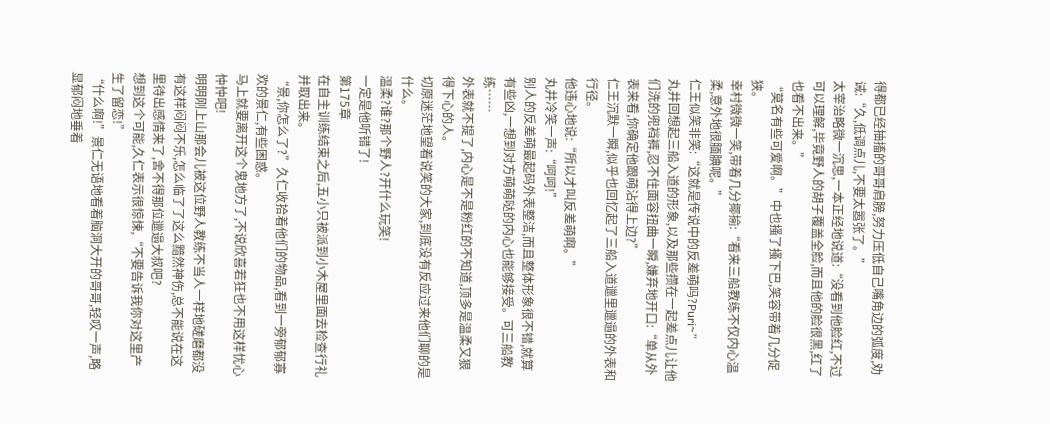得都已经抽搐的哥哥肩膀,努力压低自己嘴角边的弧度,劝诫:“久,低调点儿,不要太嚣张了。”
太宰治略微一沉思,一本正经地说道:“没看到他脸红,不过可以理解,毕竟野人的胡子覆盖全脸,而且他的脸很黑,红了也看不出来。”
“莫名有些可爱啊。”中也搔了搔下巴,笑容带着几分促狭。
幸村微微一笑,带着几分揶揄:“看来三船教练不仅内心温柔,意外地很腼腆呢。”
仁王似笑非笑:“这就是传说中的反差萌吗?Puri~”
丸井回想起三船入道的形象,以及那些攒在一起差点儿让他们洗的兜裆裤,忍不住面容扭曲一瞬,嫌弃地开口:“单从外表来看,你确定他跟萌沾得上边?”
仁王沉默一瞬,似乎也回忆起了三船入道邋里邋遢的外表和行径。
他违心地说:“所以才叫反差萌啊。”
丸井冷笑一声:“呵呵!”
别人的反差萌最起码外表整洁,而且整体形象很不错,就算有些凶,一想到对方萌萌哒的内心也能够接受。可三船教练……
外表就不提了,内心是不是粉红的不知道,顶多是温柔又狠得下心的人。
切原迷茫地望着说笑的大家,到底没有反应过来他们聊的是什么。
温柔?谁?那个野人?开什么玩笑!
一定是他听错了!
第175章
在自主训练结束之后,五小只被派到小木屋里面去检查行礼并取出来。
“景,你怎么了?”久仁收拾着他们的物品,看到一旁郁郁寡欢的景仁,有些困惑。
马上就要离开这个鬼地方了,不说欣喜若狂也不用这样忧心忡忡吧!
明明刚上山那会儿被这位野人教练不当人一样地磋磨都没有这样闷闷不乐,怎么临了了这么黯然神伤,总不能说在这里待出感情来了,舍不得那位邋遢大叔吧?
想到这个可能,久仁表示很惊悚,“不要告诉我你对这里产生了留恋!”
“什么啊!”景仁无语地看着脑洞大开的哥哥,轻叹一声,略显郁闷地垂着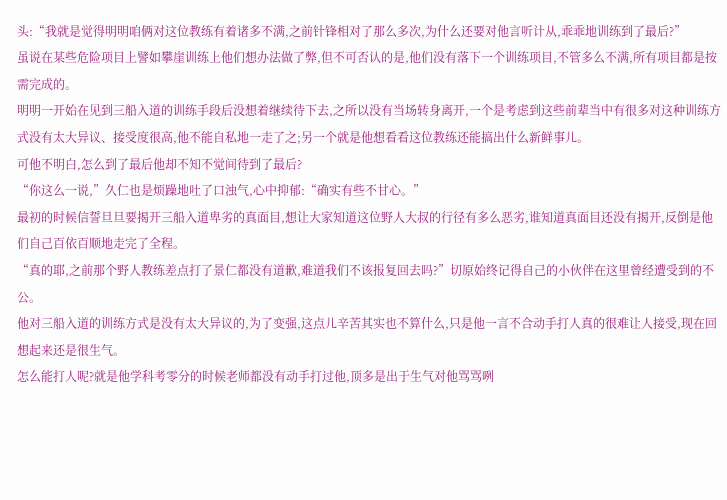头:“我就是觉得明明咱俩对这位教练有着诸多不满,之前针锋相对了那么多次,为什么还要对他言听计从,乖乖地训练到了最后?”
虽说在某些危险项目上譬如攀崖训练上他们想办法做了弊,但不可否认的是,他们没有落下一个训练项目,不管多么不满,所有项目都是按需完成的。
明明一开始在见到三船入道的训练手段后没想着继续待下去,之所以没有当场转身离开,一个是考虑到这些前辈当中有很多对这种训练方式没有太大异议、接受度很高,他不能自私地一走了之;另一个就是他想看看这位教练还能搞出什么新鲜事儿。
可他不明白,怎么到了最后他却不知不觉间待到了最后?
“你这么一说,”久仁也是烦躁地吐了口浊气,心中抑郁:“确实有些不甘心。”
最初的时候信誓旦旦要揭开三船入道卑劣的真面目,想让大家知道这位野人大叔的行径有多么恶劣,谁知道真面目还没有揭开,反倒是他们自己百依百顺地走完了全程。
“真的耶,之前那个野人教练差点打了景仁都没有道歉,难道我们不该报复回去吗?”切原始终记得自己的小伙伴在这里曾经遭受到的不公。
他对三船入道的训练方式是没有太大异议的,为了变强,这点儿辛苦其实也不算什么,只是他一言不合动手打人真的很难让人接受,现在回想起来还是很生气。
怎么能打人呢?就是他学科考零分的时候老师都没有动手打过他,顶多是出于生气对他骂骂咧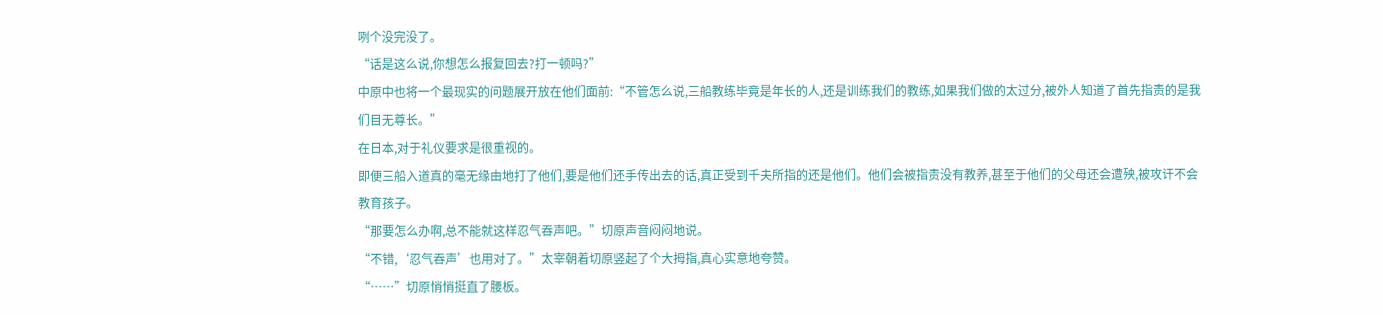咧个没完没了。
“话是这么说,你想怎么报复回去?打一顿吗?”
中原中也将一个最现实的问题展开放在他们面前:“不管怎么说,三船教练毕竟是年长的人,还是训练我们的教练,如果我们做的太过分,被外人知道了首先指责的是我们目无尊长。”
在日本,对于礼仪要求是很重视的。
即便三船入道真的毫无缘由地打了他们,要是他们还手传出去的话,真正受到千夫所指的还是他们。他们会被指责没有教养,甚至于他们的父母还会遭殃,被攻讦不会教育孩子。
“那要怎么办啊,总不能就这样忍气吞声吧。”切原声音闷闷地说。
“不错,‘忍气吞声’也用对了。”太宰朝着切原竖起了个大拇指,真心实意地夸赞。
“……”切原悄悄挺直了腰板。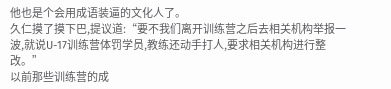他也是个会用成语装逼的文化人了。
久仁摸了摸下巴,提议道:“要不我们离开训练营之后去相关机构举报一波,就说U-17训练营体罚学员,教练还动手打人,要求相关机构进行整改。”
以前那些训练营的成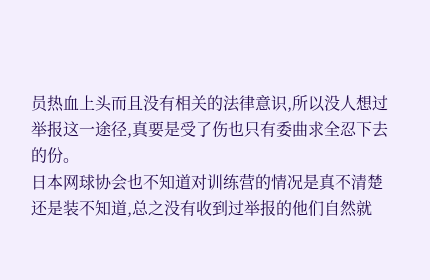员热血上头而且没有相关的法律意识,所以没人想过举报这一途径,真要是受了伤也只有委曲求全忍下去的份。
日本网球协会也不知道对训练营的情况是真不清楚还是装不知道,总之没有收到过举报的他们自然就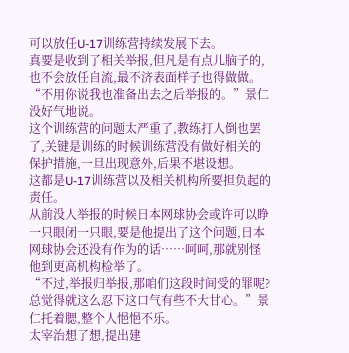可以放任U-17训练营持续发展下去。
真要是收到了相关举报,但凡是有点儿脑子的,也不会放任自流,最不济表面样子也得做做。
“不用你说我也准备出去之后举报的。”景仁没好气地说。
这个训练营的问题太严重了,教练打人倒也罢了,关键是训练的时候训练营没有做好相关的保护措施,一旦出现意外,后果不堪设想。
这都是U-17训练营以及相关机构所要担负起的责任。
从前没人举报的时候日本网球协会或许可以睁一只眼闭一只眼,要是他提出了这个问题,日本网球协会还没有作为的话……呵呵,那就别怪他到更高机构检举了。
“不过,举报归举报,那咱们这段时间受的罪呢?总觉得就这么忍下这口气有些不大甘心。”景仁托着腮,整个人悒悒不乐。
太宰治想了想,提出建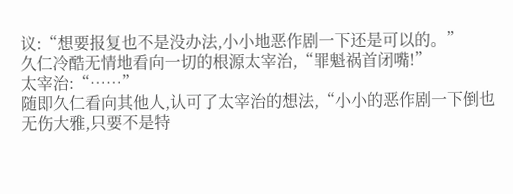议:“想要报复也不是没办法,小小地恶作剧一下还是可以的。”
久仁冷酷无情地看向一切的根源太宰治,“罪魁祸首闭嘴!”
太宰治:“……”
随即久仁看向其他人,认可了太宰治的想法,“小小的恶作剧一下倒也无伤大雅,只要不是特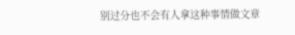别过分也不会有人拿这种事情做文章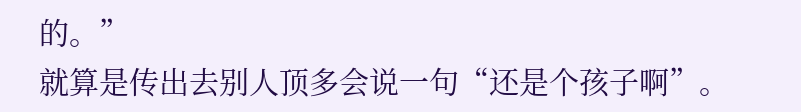的。”
就算是传出去别人顶多会说一句“还是个孩子啊”。